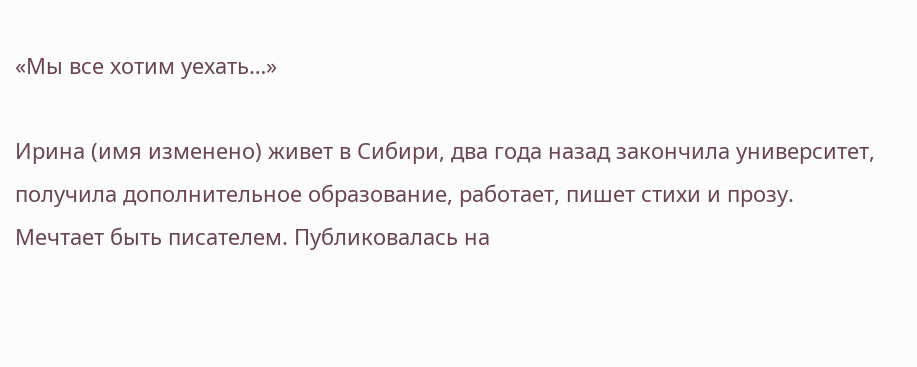«Мы все хотим уехать…»

Ирина (имя изменено) живет в Сибири, два года назад закончила университет, получила дополнительное образование, работает, пишет стихи и прозу. Мечтает быть писателем. Публиковалась на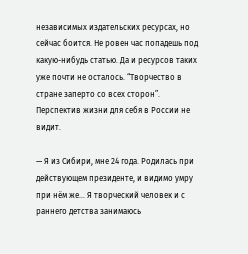независимых издательских ресурсах, но сейчас боится. Не ровен час попадешь под какую-нибудь статью. Да и ресурсов таких уже почти не осталось. “Творчество в стране заперто со всех сторон”. Перспектив жизни для себя в России не видит.

— Я из Сибири, мне 24 года. Родилась при действующем президенте, и видимо умру при нём же… Я творческий человек и с раннего детства занимаюсь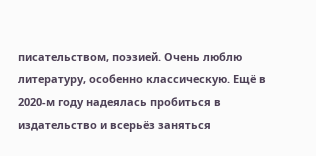писательством, поэзией. Очень люблю литературу, особенно классическую. Ещё в 2020-м году надеялась пробиться в издательство и всерьёз заняться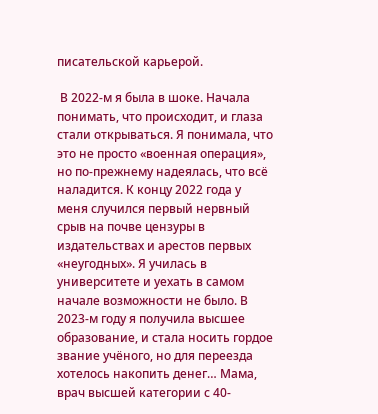писательской карьерой.

 В 2022-м я была в шоке. Начала понимать, что происходит, и глаза стали открываться. Я понимала, что это не просто «военная операция», но по-прежнему надеялась, что всё наладится. К концу 2022 года у меня случился первый нервный срыв на почве цензуры в издательствах и арестов первых «неугодных». Я училась в университете и уехать в самом начале возможности не было. В 2023-м году я получила высшее образование, и стала носить гордое звание учёного, но для переезда хотелось накопить денег… Мама, врач высшей категории с 40-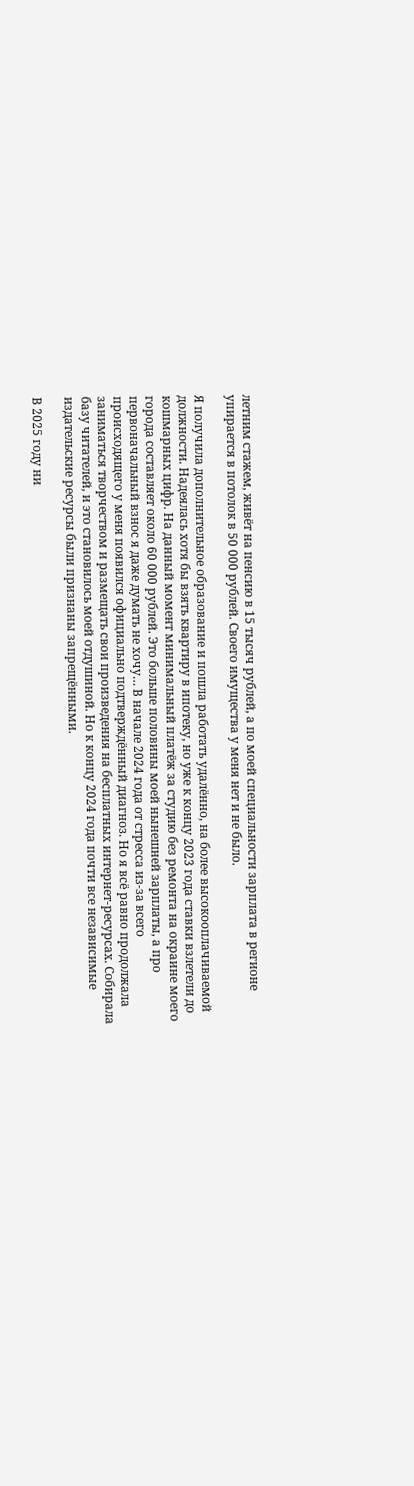летним стажем, живёт на пенсию в 15 тысяч рублей, а по моей специальности зарплата в регионе упирается в потолок в 50 000 рублей. Своего имущества у меня нет и не было.

Я получила дополнительное образование и пошла работать удалённо, на более высокооплачиваемой должности. Надеялась хотя бы взять квартиру в ипотеку, но уже к концу 2023 года ставки взлетели до кошмарных цифр. На данный момент минимальный платёж за студию без ремонта на окраине моего города составляет около 60 000 рублей. Это больше половины моей нынешней зарплаты, а про первоначальный взнос я даже думать не хочу… В начале 2024 года от стресса из-за всего происходящего у меня появился официально подтверждённый диагноз. Но я всё равно продолжала заниматься творчеством и размещать свои произведения на бесплатных интернет-ресурсах. Собирала базу читателей, и это становилось моей отдушиной. Но к концу 2024 года почти все независимые издательские ресурсы были признаны запрещёнными.

В 2025 году ни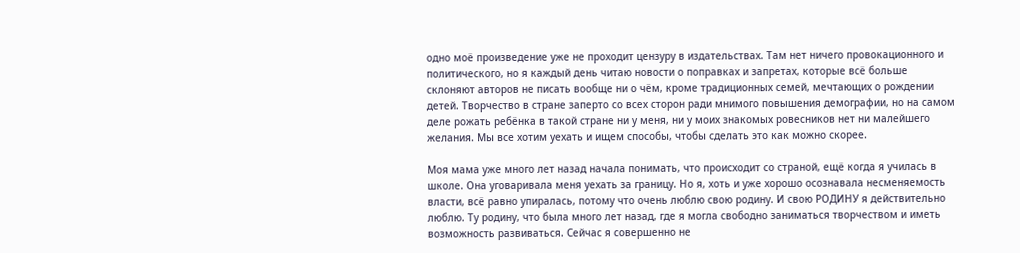одно моё произведение уже не проходит цензуру в издательствах. Там нет ничего провокационного и политического, но я каждый день читаю новости о поправках и запретах, которые всё больше склоняют авторов не писать вообще ни о чём, кроме традиционных семей, мечтающих о рождении детей. Творчество в стране заперто со всех сторон ради мнимого повышения демографии, но на самом деле рожать ребёнка в такой стране ни у меня, ни у моих знакомых ровесников нет ни малейшего желания. Мы все хотим уехать и ищем способы, чтобы сделать это как можно скорее.

Моя мама уже много лет назад начала понимать, что происходит со страной, ещё когда я училась в школе. Она уговаривала меня уехать за границу. Но я, хоть и уже хорошо осознавала несменяемость власти, всё равно упиралась, потому что очень люблю свою родину. И свою РОДИНУ я действительно люблю. Ту родину, что была много лет назад, где я могла свободно заниматься творчеством и иметь возможность развиваться. Сейчас я совершенно не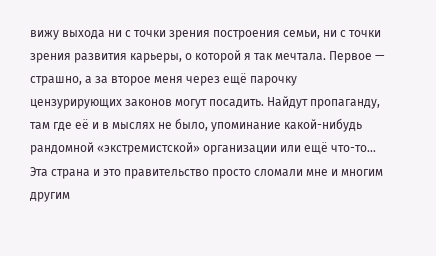вижу выхода ни с точки зрения построения семьи, ни с точки зрения развития карьеры, о которой я так мечтала. Первое — страшно, а за второе меня через ещё парочку цензурирующих законов могут посадить. Найдут пропаганду, там где её и в мыслях не было, упоминание какой-нибудь рандомной «экстремистской» организации или ещё что-то… Эта страна и это правительство просто сломали мне и многим другим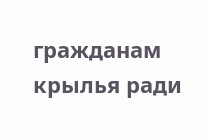гражданам крылья ради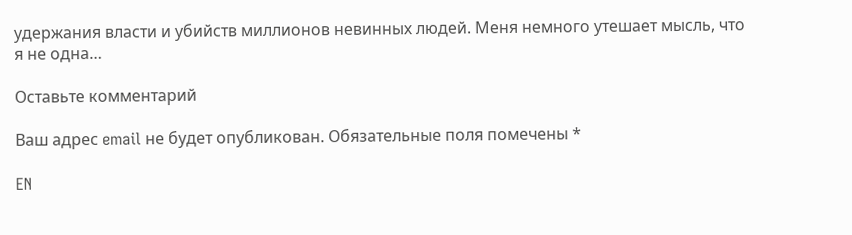удержания власти и убийств миллионов невинных людей. Меня немного утешает мысль, что я не одна…

Оставьте комментарий

Ваш адрес email не будет опубликован. Обязательные поля помечены *

EN